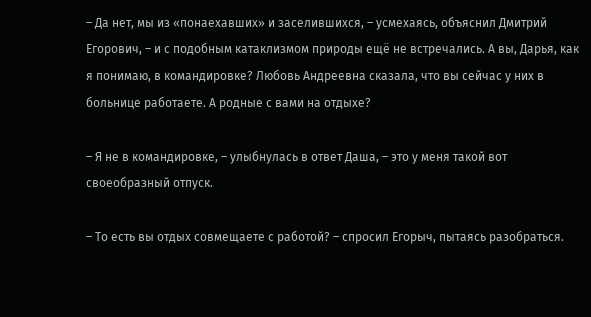– Да нет, мы из «понаехавших» и заселившихся, – усмехаясь, объяснил Дмитрий Егорович, – и с подобным катаклизмом природы ещё не встречались. А вы, Дарья, как я понимаю, в командировке? Любовь Андреевна сказала, что вы сейчас у них в больнице работаете. А родные с вами на отдыхе?

– Я не в командировке, – улыбнулась в ответ Даша, – это у меня такой вот своеобразный отпуск.

– То есть вы отдых совмещаете с работой? – спросил Егорыч, пытаясь разобраться.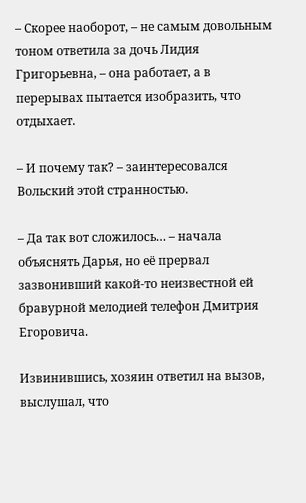– Скорее наоборот, – не самым довольным тоном ответила за дочь Лидия Григорьевна, – она работает, а в перерывах пытается изобразить, что отдыхает.

– И почему так? – заинтересовался Вольский этой странностью.

– Да так вот сложилось… – начала объяснять Дарья, но её прервал зазвонивший какой-то неизвестной ей бравурной мелодией телефон Дмитрия Егоровича.

Извинившись, хозяин ответил на вызов, выслушал, что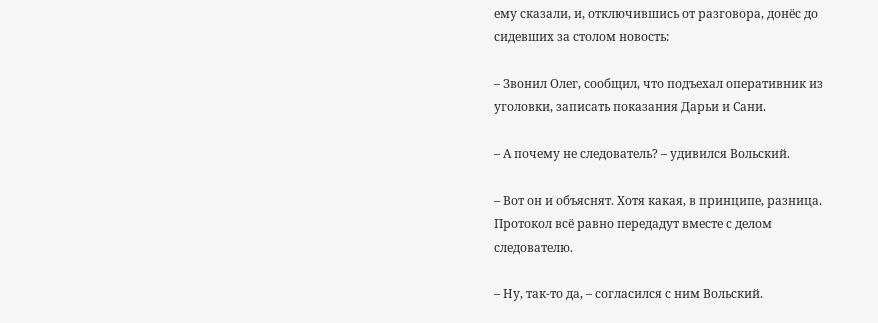ему сказали, и, отключившись от разговора, донёс до сидевших за столом новость:

– Звонил Олег, сообщил, что подъехал оперативник из уголовки, записать показания Дарьи и Сани.

– А почему не следователь? – удивился Вольский.

– Вот он и объяснят. Хотя какая, в принципе, разница. Протокол всё равно передадут вместе с делом следователю.

– Ну, так-то да, – согласился с ним Вольский.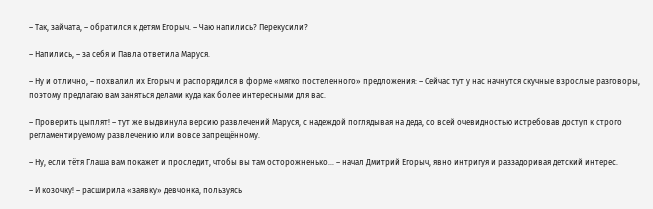– Так, зайчата, – обратился к детям Егорыч. – Чаю напились? Перекусили?

– Напились, – за себя и Павла ответила Маруся.

– Ну и отлично, – похвалил их Егорыч и распорядился в форме «мягко постеленного» предложения: – Сейчас тут у нас начнутся скучные взрослые разговоры, поэтому предлагаю вам заняться делами куда как более интересными для вас.

– Проверить цыплят! – тут же выдвинула версию развлечений Маруся, с надеждой поглядывая на деда, со всей очевидностью истребовав доступ к строго регламентируемому развлечению или вовсе запрещённому.

– Ну, если тётя Глаша вам покажет и проследит, чтобы вы там осторожненько… – начал Дмитрий Егорыч, явно интригуя и раззадоривая детский интерес.

– И козочку! – расширила «заявку» девчонка, пользуясь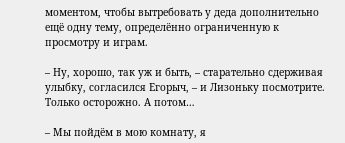моментом, чтобы вытребовать у деда дополнительно ещё одну тему, определённо ограниченную к просмотру и играм.

– Ну, хорошо, так уж и быть, – старательно сдерживая улыбку, согласился Егорыч, – и Лизоньку посмотрите. Только осторожно. А потом…

– Мы пойдём в мою комнату, я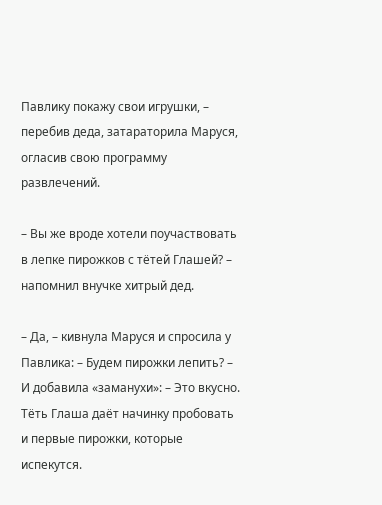Павлику покажу свои игрушки, – перебив деда, затараторила Маруся, огласив свою программу развлечений.

– Вы же вроде хотели поучаствовать в лепке пирожков с тётей Глашей? – напомнил внучке хитрый дед.

– Да, – кивнула Маруся и спросила у Павлика: – Будем пирожки лепить? – И добавила «заманухи»: – Это вкусно. Тёть Глаша даёт начинку пробовать и первые пирожки, которые испекутся.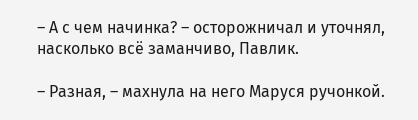– А с чем начинка? – осторожничал и уточнял, насколько всё заманчиво, Павлик.

– Разная, – махнула на него Маруся ручонкой.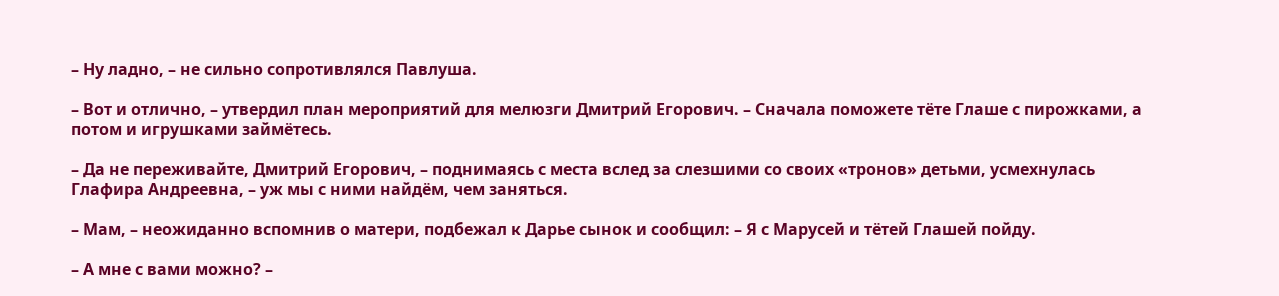– Ну ладно, – не сильно сопротивлялся Павлуша.

– Вот и отлично, – утвердил план мероприятий для мелюзги Дмитрий Егорович. – Сначала поможете тёте Глаше с пирожками, а потом и игрушками займётесь.

– Да не переживайте, Дмитрий Егорович, – поднимаясь с места вслед за слезшими со своих «тронов» детьми, усмехнулась Глафира Андреевна, – уж мы с ними найдём, чем заняться.

– Мам, – неожиданно вспомнив о матери, подбежал к Дарье сынок и сообщил: – Я с Марусей и тётей Глашей пойду.

– А мне с вами можно? –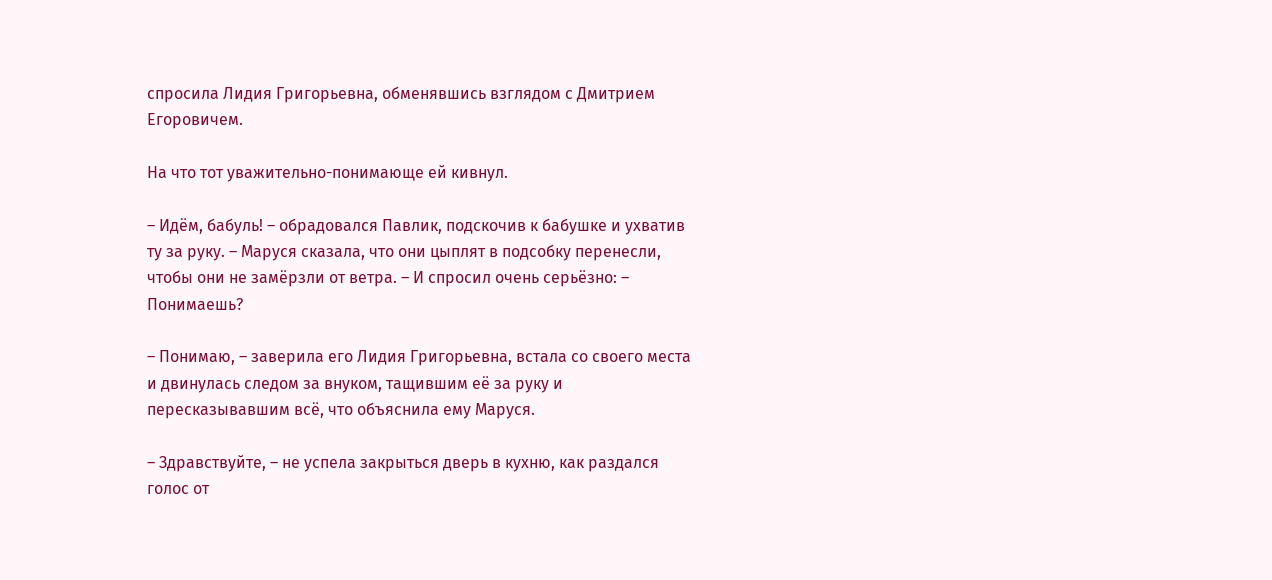спросила Лидия Григорьевна, обменявшись взглядом с Дмитрием Егоровичем.

На что тот уважительно-понимающе ей кивнул.

– Идём, бабуль! – обрадовался Павлик, подскочив к бабушке и ухватив ту за руку. – Маруся сказала, что они цыплят в подсобку перенесли, чтобы они не замёрзли от ветра. – И спросил очень серьёзно: – Понимаешь?

– Понимаю, – заверила его Лидия Григорьевна, встала со своего места и двинулась следом за внуком, тащившим её за руку и пересказывавшим всё, что объяснила ему Маруся.

– Здравствуйте, – не успела закрыться дверь в кухню, как раздался голос от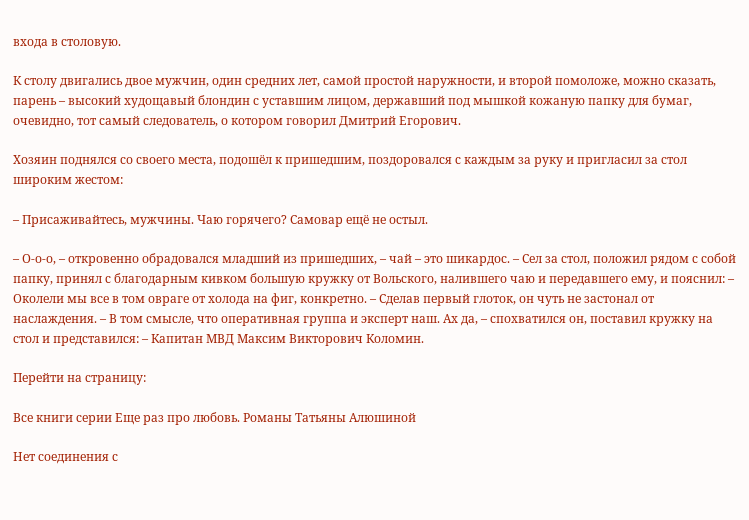входа в столовую.

К столу двигались двое мужчин, один средних лет, самой простой наружности, и второй помоложе, можно сказать, парень – высокий худощавый блондин с уставшим лицом, державший под мышкой кожаную папку для бумаг, очевидно, тот самый следователь, о котором говорил Дмитрий Егорович.

Хозяин поднялся со своего места, подошёл к пришедшим, поздоровался с каждым за руку и пригласил за стол широким жестом:

– Присаживайтесь, мужчины. Чаю горячего? Самовар ещё не остыл.

– О-о-о, – откровенно обрадовался младший из пришедших, – чай – это шикардос. – Сел за стол, положил рядом с собой папку, принял с благодарным кивком большую кружку от Вольского, налившего чаю и передавшего ему, и пояснил: – Околели мы все в том овраге от холода на фиг, конкретно. – Сделав первый глоток, он чуть не застонал от наслаждения. – В том смысле, что оперативная группа и эксперт наш. Ах да, – спохватился он, поставил кружку на стол и представился: – Капитан МВД Максим Викторович Коломин.

Перейти на страницу:

Все книги серии Еще раз про любовь. Романы Татьяны Алюшиной

Нет соединения с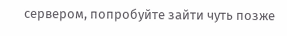сервером, попробуйте зайти чуть позже